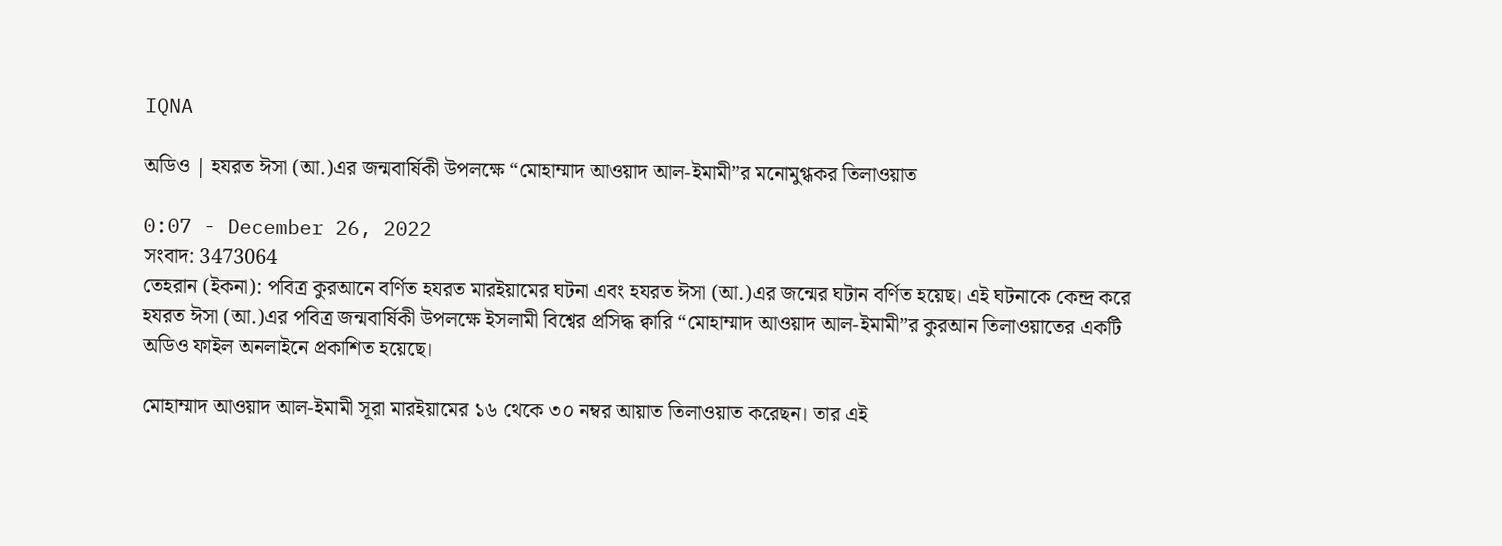IQNA

অডিও | হযরত ঈসা (আ.)এর জন্মবার্ষিকী উপলক্ষে “মোহাম্মাদ আওয়াদ আল-ইমামী”র মনোমুগ্ধকর তিলাওয়াত

0:07 - December 26, 2022
সংবাদ: 3473064
তেহরান (ইকনা): পবিত্র কুরআনে বর্ণিত হযরত মারইয়ামের ঘটনা এবং হযরত ঈসা (আ.)এর জন্মের ঘটান বর্ণিত হয়েছ। এই ঘটনাকে কেন্দ্র করে হযরত ঈসা (আ.)এর পবিত্র জন্মবার্ষিকী উপলক্ষে ইসলামী বিশ্বের প্রসিদ্ধ ক্বারি “মোহাম্মাদ আওয়াদ আল-ইমামী”র কুরআন তিলাওয়াতের একটি অডিও ফাইল অনলাইনে প্রকাশিত হয়েছে।

মোহাম্মাদ আওয়াদ আল-ইমামী সূরা মারইয়ামের ১৬ থেকে ৩০ নম্বর আয়াত তিলাওয়াত করেছন। তার এই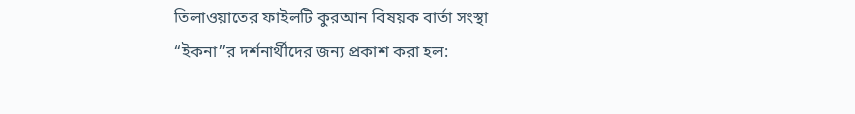তিলাওয়াতের ফাইলটি কুরআন বিষয়ক বার্তা সংস্থা “ইকনা”র দর্শনার্থীদের জন্য প্রকাশ করা হল: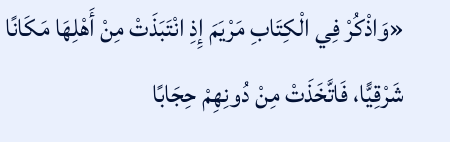«وَاذْكُرْ فِي الْكِتَابِ مَرْيَمَ إِذِ انْتَبَذَتْ مِنْ أَهْلِهَا مَكَانًا شَرْقِيًّا، فَاتَّخَذَتْ مِنْ دُونِهِمْ حِجَابًا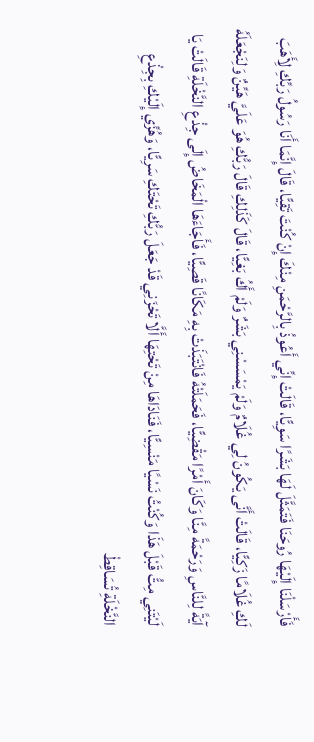فَأَرْسَلْنَا إِلَيْهَا رُوحَنَا فَتَمَثَّلَ لَهَا بَشَرًا سَوِيًّا، قَالَتْ إِنِّي أَعُوذُ بِالرَّحْمَنِ مِنْكَ إِنْ كُنْتَ تَقِيًّا، قَالَ إِنَّمَا أَنَا رَسُولُ رَبِّكِ لِأَهَبَ لَكِ غُلَامًا زَكِيًّا، قَالَتْ أَنَّى يَكُونُ لِي غُلَامٌ وَلَمْ يَمْسَسْنِي بَشَرٌ وَلَمْ أَكُ بَغِيًّا، قَالَ كَذَلِكِ قَالَ رَبُّكِ هُوَ عَلَيَّ هَيِّنٌ وَلِنَجْعَلَهُ آيَةً لِلنَّاسِ وَرَحْمَةً مِنَّا وَكَانَ أَمْرًا مَقْضِيًّا، فَحَمَلَتْهُ فَانْتَبَذَتْ بِهِ مَكَانًا قَصِيًّا، فَأَجَاءَهَا الْمَخَاضُ إِلَى جِذْعِ النَّخْلَةِ قَالَتْ يَا لَيْتَنِي مِتُّ قَبْلَ هَذَا وَكُنْتُ نَسْيًا مَنْسِيًّا، فَنَادَاهَا مِنْ تَحْتِهَا أَلَّا تَحْزَنِي قَدْ جَعَلَ رَبُّكِ تَحْتَكِ سَرِيًّا، وَهُزِّي إِلَيْكِ بِجِذْعِ النَّخْلَةِ تُسَاقِطْ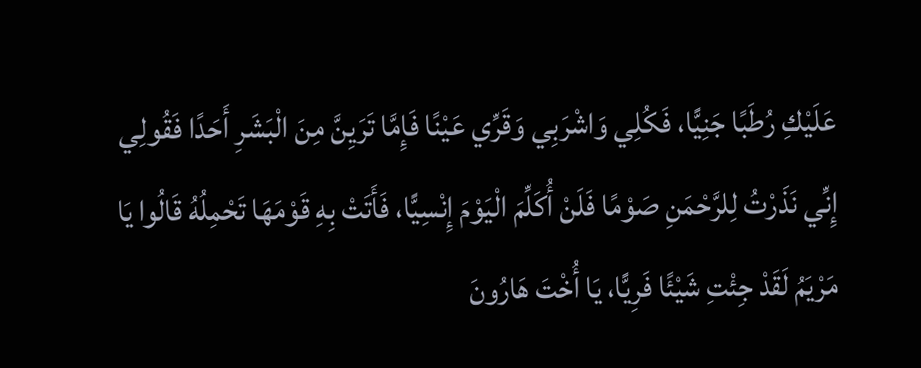عَلَيْكِ رُطَبًا جَنِيًّا، فَكُلِي وَاشْرَبِي وَقَرِّي عَيْنًا فَإِمَّا تَرَيِنَّ مِنَ الْبَشَرِ أَحَدًا فَقُولِي إِنِّي نَذَرْتُ لِلرَّحْمَنِ صَوْمًا فَلَنْ أُكَلِّمَ الْيَوْمَ إِنْسِيًّا، فَأَتَتْ بِهِ قَوْمَهَا تَحْمِلُهُ قَالُوا يَا مَرْيَمُ لَقَدْ جِئْتِ شَيْئًا فَرِيًّا، يَا أُخْتَ هَارُونَ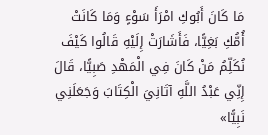مَا كَانَ أَبُوكِ امْرَأَ سَوْءٍ وَمَا كَانَتْ أُمُّكِ بَغِيًّا، فَأَشَارَتْ إِلَيْهِ قَالُوا كَيْفَ نُكَلِّمُ مَنْ كَانَ فِي الْمَهْدِ صَبِيًّا، قَالَ إِنِّي عَبْدُ اللَّهِ آتَانِيَ الْكِتَابَ وَجَعَلَنِي نَبِيًّا»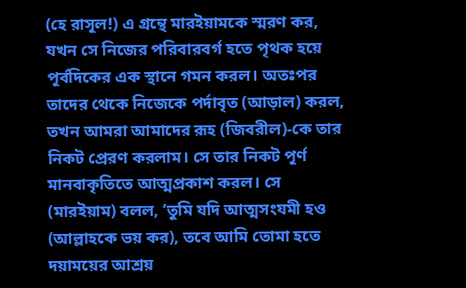(হে রাসূল!) এ গ্রন্থে মারইয়ামকে স্মরণ কর, যখন সে নিজের পরিবারবর্গ হতে পৃথক হয়ে পূর্বদিকের এক স্থানে গমন করল। অতঃপর তাদের থেকে নিজেকে পর্দাবৃত (আড়াল) করল, তখন আমরা আমাদের রূহ (জিবরীল)-কে তার নিকট প্রেরণ করলাম। সে তার নিকট পূর্ণ মানবাকৃতিতে আত্মপ্রকাশ করল। সে (মারইয়াম) বলল, ‘তুমি যদি আত্মসংযমী হও (আল্লাহকে ভয় কর), তবে আমি তোমা হতে দয়াময়ের আশ্রয়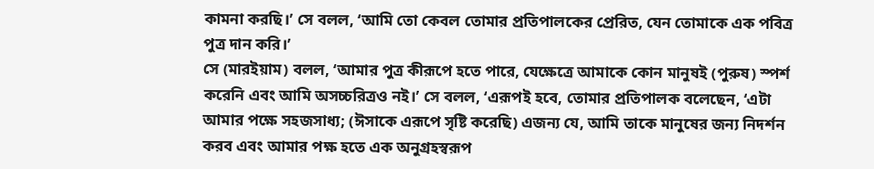কামনা করছি।’ সে বলল, ‘আমি তো কেবল তোমার প্রতিপালকের প্রেরিত, যেন তোমাকে এক পবিত্র পুত্র দান করি।’
সে (মারইয়াম) বলল, ‘আমার পুত্র কীরূপে হতে পারে, যেক্ষেত্রে আমাকে কোন মানুষই (পুরুষ) স্পর্শ করেনি এবং আমি অসচ্চরিত্রও নই।’ সে বলল, ‘এরূপই হবে, তোমার প্রতিপালক বলেছেন, ‘এটা আমার পক্ষে সহজসাধ্য; (ঈসাকে এরূপে সৃষ্টি করেছি) এজন্য যে, আমি তাকে মানুষের জন্য নিদর্শন করব এবং আমার পক্ষ হতে এক অনুগ্রহস্বরূপ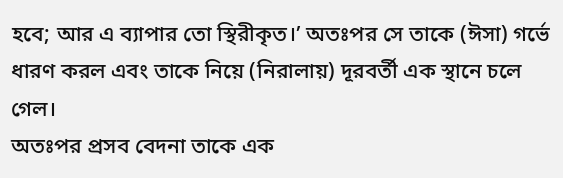হবে; আর এ ব্যাপার তো স্থিরীকৃত।’ অতঃপর সে তাকে (ঈসা) গর্ভে ধারণ করল এবং তাকে নিয়ে (নিরালায়) দূরবর্তী এক স্থানে চলে গেল।
অতঃপর প্রসব বেদনা তাকে এক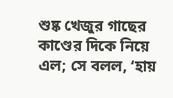শুষ্ক খেজুর গাছের কাণ্ডের দিকে নিয়ে এল; সে বলল, ‘হায়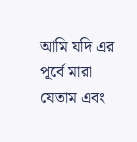আমি যদি এর পূর্বে মারা যেতাম এবং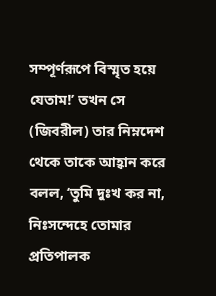সম্পূর্ণরূপে বিস্মৃত হয়ে যেতাম!’ তখন সে (জিবরীল) তার নিম্নদেশ থেকে তাকে আহ্বান করে বলল, ‘তুমি দুঃখ কর না, নিঃসন্দেহে তোমার প্রতিপালক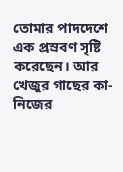তোমার পাদদেশে এক প্রস্রবণ সৃষ্টি করেছেন। আর খেজুর গাছের কা- নিজের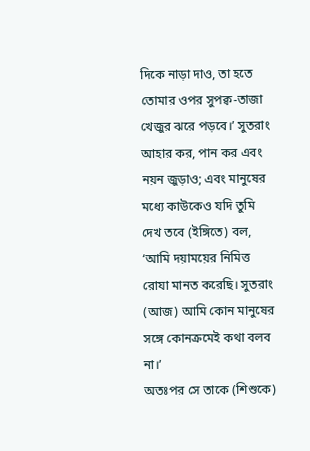দিকে নাড়া দাও, তা হতে তোমার ওপর সুপক্ব-তাজা খেজুর ঝরে পড়বে।’ সুতরাং আহার কর, পান কর এবং নয়ন জুড়াও; এবং মানুষের মধ্যে কাউকেও যদি তুমি দেখ তবে (ইঙ্গিতে) বল, ‘আমি দয়াময়ের নিমিত্ত রোযা মানত করেছি। সুতরাং (আজ) আমি কোন মানুষের সঙ্গে কোনক্রমেই কথা বলব না।’
অতঃপর সে তাকে (শিশুকে)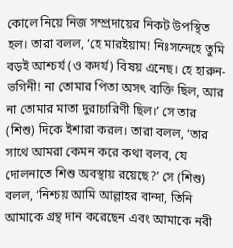কোলে নিয়ে নিজ সম্প্রদায়ের নিকট উপস্থিত হল। তারা বলল, ‘হে মারইয়াম! নিঃসন্দেহে তুমি বড়ই আশ্চর্য (ও কদর্য) বিষয় এনেছ। হে হারুন-ভগিনী! না তোমার পিতা অসৎ ব্যক্তি ছিল, আর না তোমার মাতা দুরাচারিণী ছিল।’ সে তার (শিশু) দিকে ইশারা করল। তারা বলল, ‘তার সাথে আমরা কেমন করে কথা বলব, যে দোলনাতে শিশু অবস্থায় রয়েছে?’ সে (শিশু) বলল, ‘নিশ্চয় আমি আল্লাহর বান্দা, তিনি আমাকে গ্রন্থ দান করেছেন এবং আমাকে নবী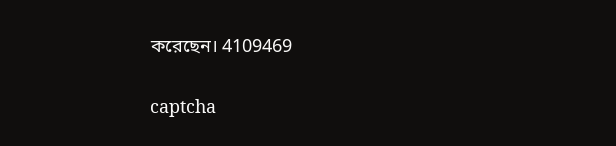করেছেন। 4109469

captcha